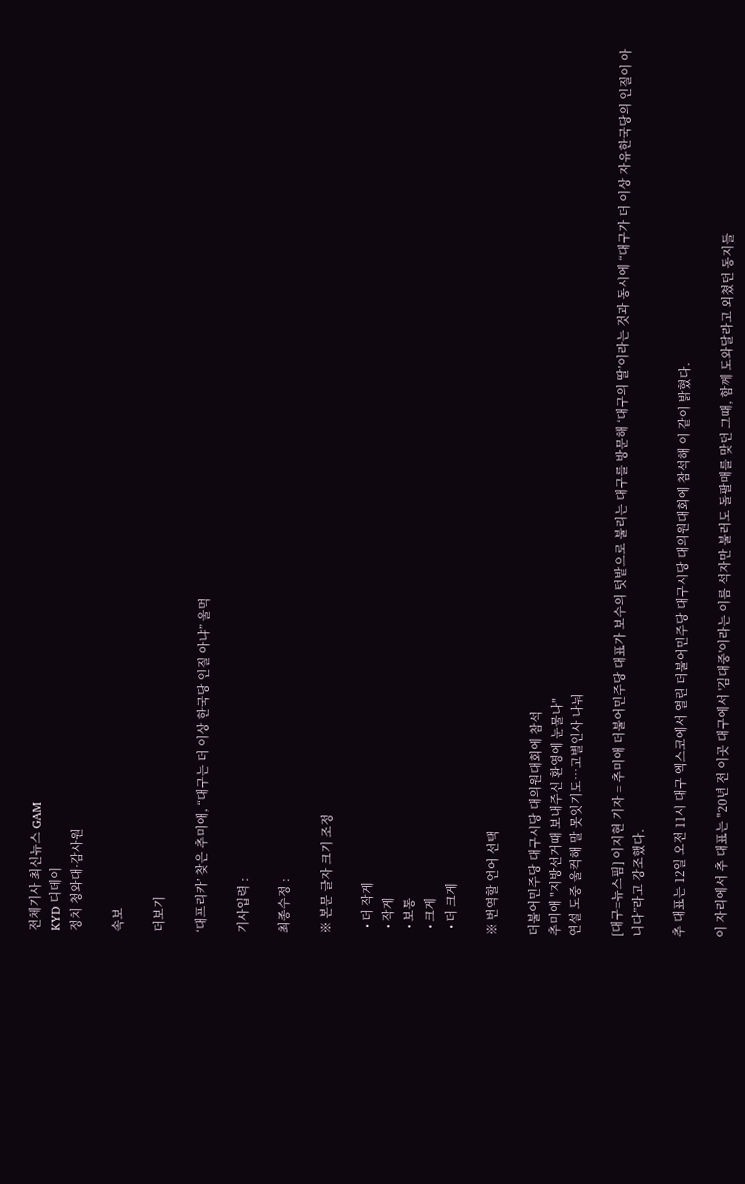전체기사 최신뉴스 GAM
KYD 디데이
정치 청와대·감사원

속보

더보기

‘대프리카’ 찾은 추미애, “대구는 더 이상 한국당 인질 아냐” 울먹

기사입력 :

최종수정 :

※ 본문 글자 크기 조정

  • 더 작게
  • 작게
  • 보통
  • 크게
  • 더 크게

※ 번역할 언어 선택

더불어민주당 대구시당 대의원대회에 참석
추미애 "지방선거때 보내주신 환영에 눈물나"
연설 도중 울컥해 말 못잇기도…고별인사 나눠

[대구=뉴스핌] 이지현 기자 = 추미애 더불어민주당 대표가 보수의 텃밭으로 불리는 대구를 방문해 ‘대구의 딸’이라는 것과 동시에 “대구가 더 이상 자유한국당의 인질이 아니다”라고 강조했다.

추 대표는 12일 오전 11시 대구 엑스코에서 열린 더불어민주당 대구시당 대의원대회에 참석해 이 같이 밝혔다.

이 자리에서 추 대표는 "20년 전 이곳 대구에서 '김대중'이라는 이름 석자만 불러도 돌팔매를 맞던 그때, 함께 도와달라고 외쳤던 동지들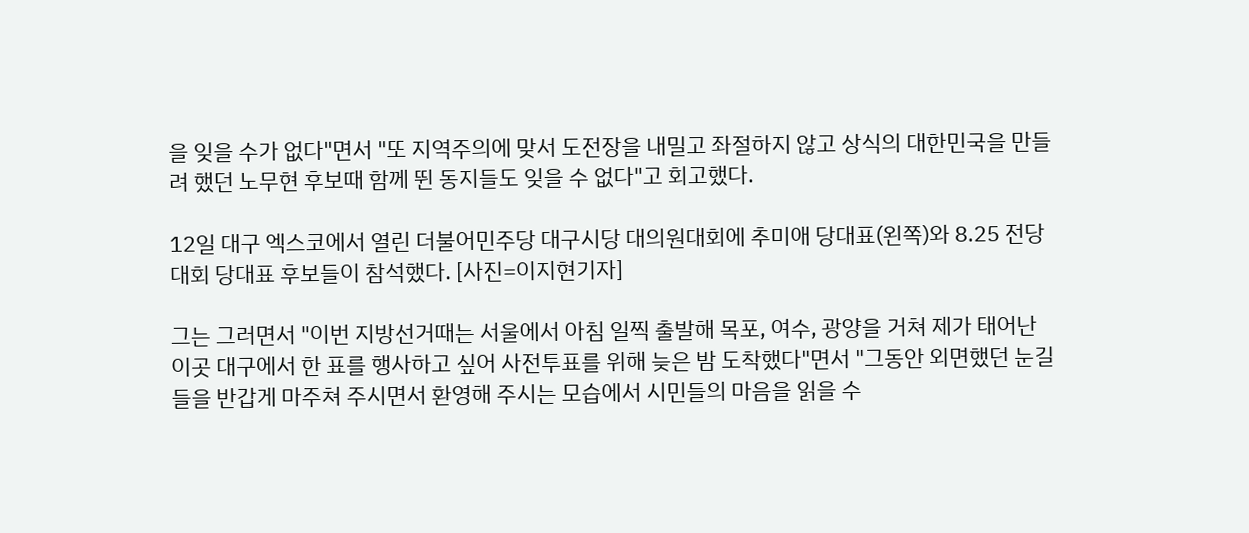을 잊을 수가 없다"면서 "또 지역주의에 맞서 도전장을 내밀고 좌절하지 않고 상식의 대한민국을 만들려 했던 노무현 후보때 함께 뛴 동지들도 잊을 수 없다"고 회고했다.

12일 대구 엑스코에서 열린 더불어민주당 대구시당 대의원대회에 추미애 당대표(왼쪽)와 8.25 전당대회 당대표 후보들이 참석했다. [사진=이지현기자]

그는 그러면서 "이번 지방선거때는 서울에서 아침 일찍 출발해 목포, 여수, 광양을 거쳐 제가 태어난 이곳 대구에서 한 표를 행사하고 싶어 사전투표를 위해 늦은 밤 도착했다"면서 "그동안 외면했던 눈길들을 반갑게 마주쳐 주시면서 환영해 주시는 모습에서 시민들의 마음을 읽을 수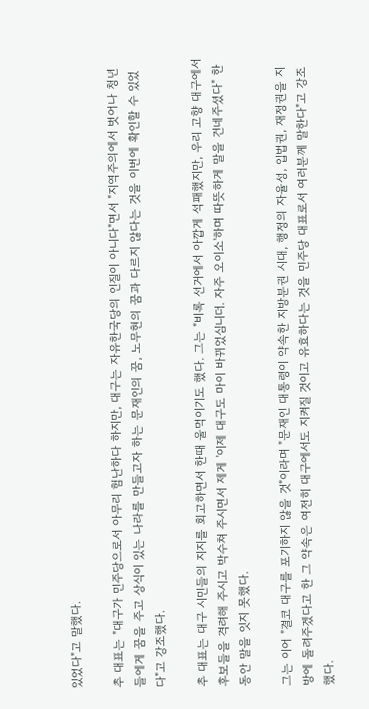있었다"고 말했다.

추 대표는 "대구가 민주당으로서 아무리 험난하다 하지만, 대구는 자유한국당의 인질이 아니다"면서 "지역주의에서 벗어나 청년들에게 꿈을 주고 상식이 있는 나라를 만들고자 하는 문재인의 꿈, 노무현의 꿈과 다르지 않다는 것을 이번에 확인할 수 있었다"고 강조했다.

추 대표는 대구 시민들의 지지를 회고하면서 한때 울먹이기도 했다. 그는 "비록 선거에서 아깝게 석패했지만, 우리 고향 대구에서 후보들을 격려해 주시고 박수쳐 주시면서 제게 '이제 대구도 마이 바뀌었심니더. 자주 오이소'하며 따뜻하게 말을 건네주셨다" 한동안 말을 잇지 못했다.

그는 이어 "결코 대구를 포기하지 않을 것"이라며 "문재인 대통령이 약속한 지방분권 시대, 행정의 자율성, 입법권, 재정권을 지방에 돌려주겠다고 한 그 약속은 여전히 대구에서도 지켜질 것이고 유효하다는 것을 민주당 대표로서 여러분께 말한다"고 강조했다.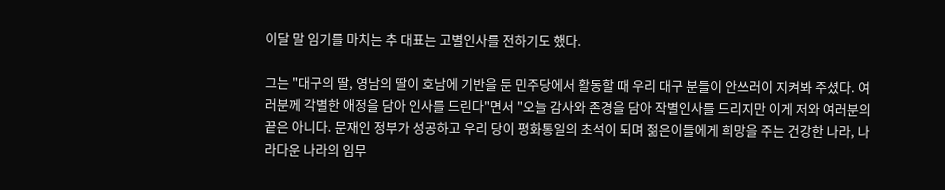이달 말 임기를 마치는 추 대표는 고별인사를 전하기도 했다.

그는 "대구의 딸, 영남의 딸이 호남에 기반을 둔 민주당에서 활동할 때 우리 대구 분들이 안쓰러이 지켜봐 주셨다. 여러분께 각별한 애정을 담아 인사를 드린다"면서 "오늘 감사와 존경을 담아 작별인사를 드리지만 이게 저와 여러분의 끝은 아니다. 문재인 정부가 성공하고 우리 당이 평화통일의 초석이 되며 젊은이들에게 희망을 주는 건강한 나라, 나라다운 나라의 임무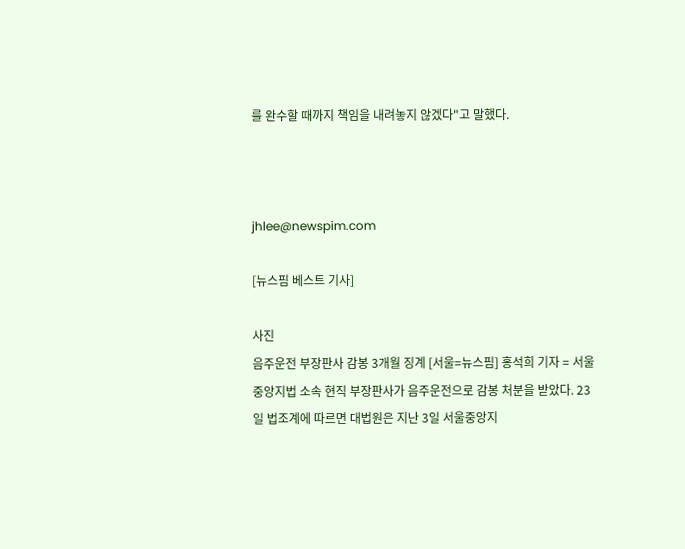를 완수할 때까지 책임을 내려놓지 않겠다"고 말했다.



jhlee@newspim.com

[뉴스핌 베스트 기사]

사진
음주운전 부장판사 감봉 3개월 징계 [서울=뉴스핌] 홍석희 기자 = 서울중앙지법 소속 현직 부장판사가 음주운전으로 감봉 처분을 받았다. 23일 법조계에 따르면 대법원은 지난 3일 서울중앙지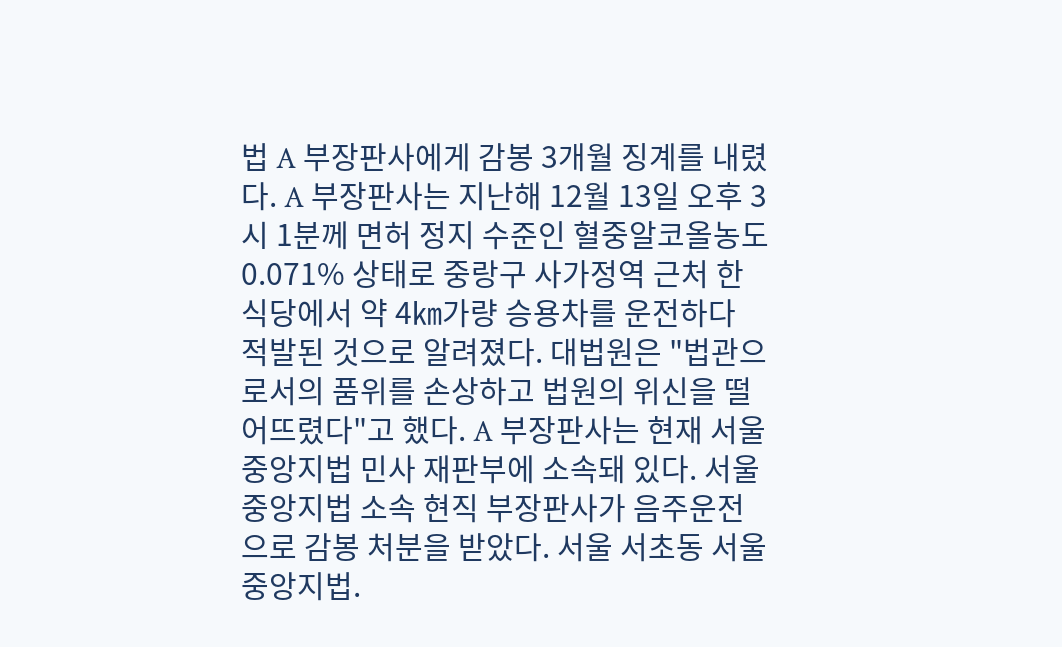법 A 부장판사에게 감봉 3개월 징계를 내렸다. A 부장판사는 지난해 12월 13일 오후 3시 1분께 면허 정지 수준인 혈중알코올농도 0.071% 상태로 중랑구 사가정역 근처 한식당에서 약 4㎞가량 승용차를 운전하다 적발된 것으로 알려졌다. 대법원은 "법관으로서의 품위를 손상하고 법원의 위신을 떨어뜨렸다"고 했다. A 부장판사는 현재 서울중앙지법 민사 재판부에 소속돼 있다. 서울중앙지법 소속 현직 부장판사가 음주운전으로 감봉 처분을 받았다. 서울 서초동 서울중앙지법.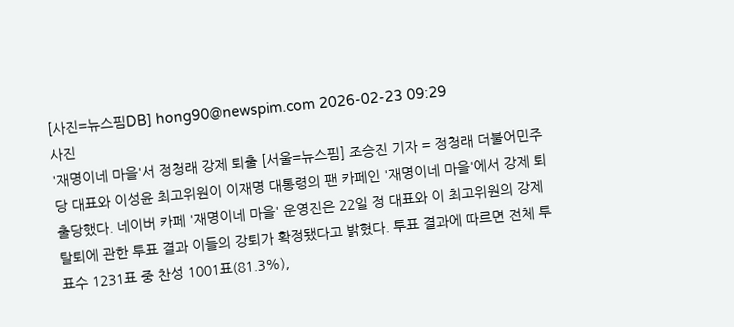[사진=뉴스핌DB] hong90@newspim.com 2026-02-23 09:29
사진
'재명이네 마을'서 정청래 강제 퇴출 [서울=뉴스핌] 조승진 기자 = 정청래 더불어민주당 대표와 이성윤 최고위원이 이재명 대통령의 팬 카페인 '재명이네 마을'에서 강제 퇴출당했다. 네이버 카페 '재명이네 마을' 운영진은 22일 정 대표와 이 최고위원의 강제 탈퇴에 관한 투표 결과 이들의 강퇴가 확정됐다고 밝혔다. 투표 결과에 따르면 전체 투표수 1231표 중 찬성 1001표(81.3%),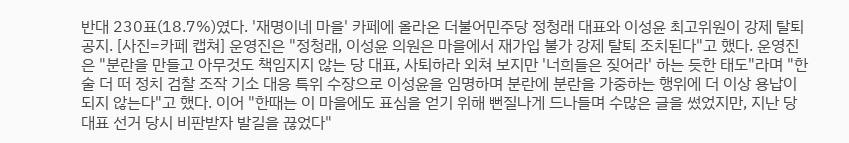반대 230표(18.7%)였다. '재명이네 마을' 카페에 올라온 더불어민주당 정청래 대표와 이성윤 최고위원이 강제 탈퇴 공지. [사진=카페 캡쳐] 운영진은 "정청래, 이성윤 의원은 마을에서 재가입 불가 강제 탈퇴 조치된다"고 했다. 운영진은 "분란을 만들고 아무것도 책임지지 않는 당 대표, 사퇴하라 외쳐 보지만 '너희들은 짖어라' 하는 듯한 태도"라며 "한술 더 떠 정치 검찰 조작 기소 대응 특위 수장으로 이성윤을 임명하며 분란에 분란을 가중하는 행위에 더 이상 용납이 되지 않는다"고 했다. 이어 "한때는 이 마을에도 표심을 얻기 위해 뻔질나게 드나들며 수많은 글을 썼었지만, 지난 당 대표 선거 당시 비판받자 발길을 끊었다"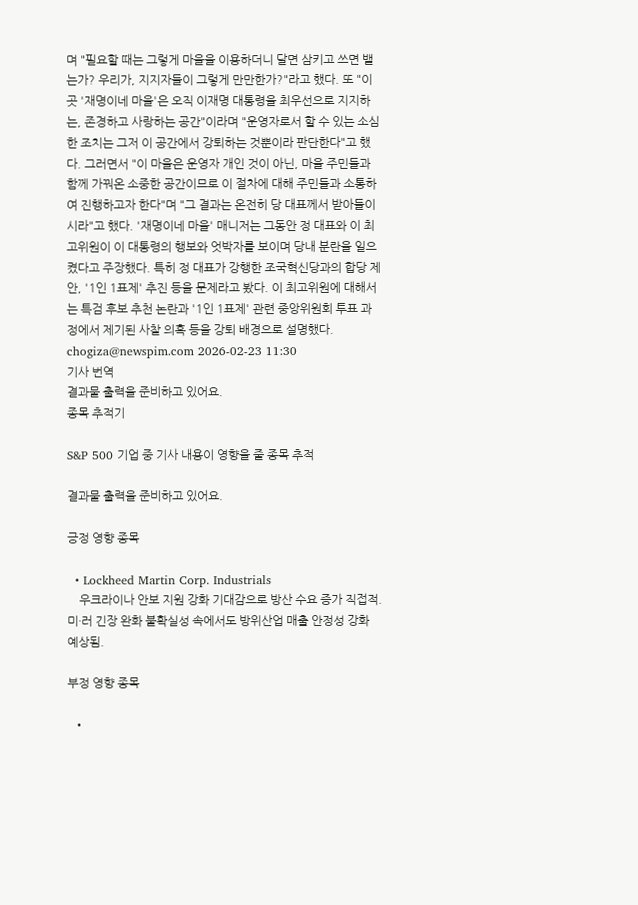며 "필요할 때는 그렇게 마을을 이용하더니 달면 삼키고 쓰면 뱉는가? 우리가, 지지자들이 그렇게 만만한가?"라고 했다. 또 "이곳 '재명이네 마을'은 오직 이재명 대통령을 최우선으로 지지하는, 존경하고 사랑하는 공간"이라며 "운영자로서 할 수 있는 소심한 조치는 그저 이 공간에서 강퇴하는 것뿐이라 판단한다"고 했다. 그러면서 "이 마을은 운영자 개인 것이 아닌, 마을 주민들과 함께 가꿔온 소중한 공간이므로 이 절차에 대해 주민들과 소통하여 진행하고자 한다"며 "그 결과는 온전히 당 대표께서 받아들이시라"고 했다. '재명이네 마을' 매니저는 그동안 정 대표와 이 최고위원이 이 대통령의 행보와 엇박자를 보이며 당내 분란을 일으켰다고 주장했다. 특히 정 대표가 강행한 조국혁신당과의 합당 제안, '1인 1표제' 추진 등을 문제라고 봤다. 이 최고위원에 대해서는 특검 후보 추천 논란과 '1인 1표제' 관련 중앙위원회 투표 과정에서 제기된 사찰 의혹 등을 강퇴 배경으로 설명했다.  chogiza@newspim.com 2026-02-23 11:30
기사 번역
결과물 출력을 준비하고 있어요.
종목 추적기

S&P 500 기업 중 기사 내용이 영향을 줄 종목 추적

결과물 출력을 준비하고 있어요.

긍정 영향 종목

  • Lockheed Martin Corp. Industrials
    우크라이나 안보 지원 강화 기대감으로 방산 수요 증가 직접적. 미·러 긴장 완화 불확실성 속에서도 방위산업 매출 안정성 강화 예상됨.

부정 영향 종목

  •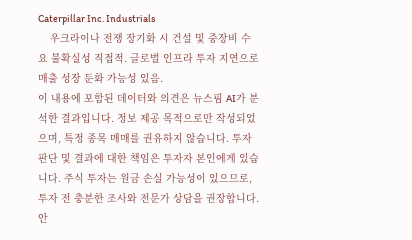Caterpillar Inc. Industrials
    우크라이나 전쟁 장기화 시 건설 및 중장비 수요 불확실성 직접적. 글로벌 인프라 투자 지연으로 매출 성장 둔화 가능성 있음.
이 내용에 포함된 데이터와 의견은 뉴스핌 AI가 분석한 결과입니다. 정보 제공 목적으로만 작성되었으며, 특정 종목 매매를 권유하지 않습니다. 투자 판단 및 결과에 대한 책임은 투자자 본인에게 있습니다. 주식 투자는 원금 손실 가능성이 있으므로, 투자 전 충분한 조사와 전문가 상담을 권장합니다.
안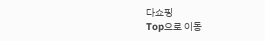다쇼핑
Top으로 이동